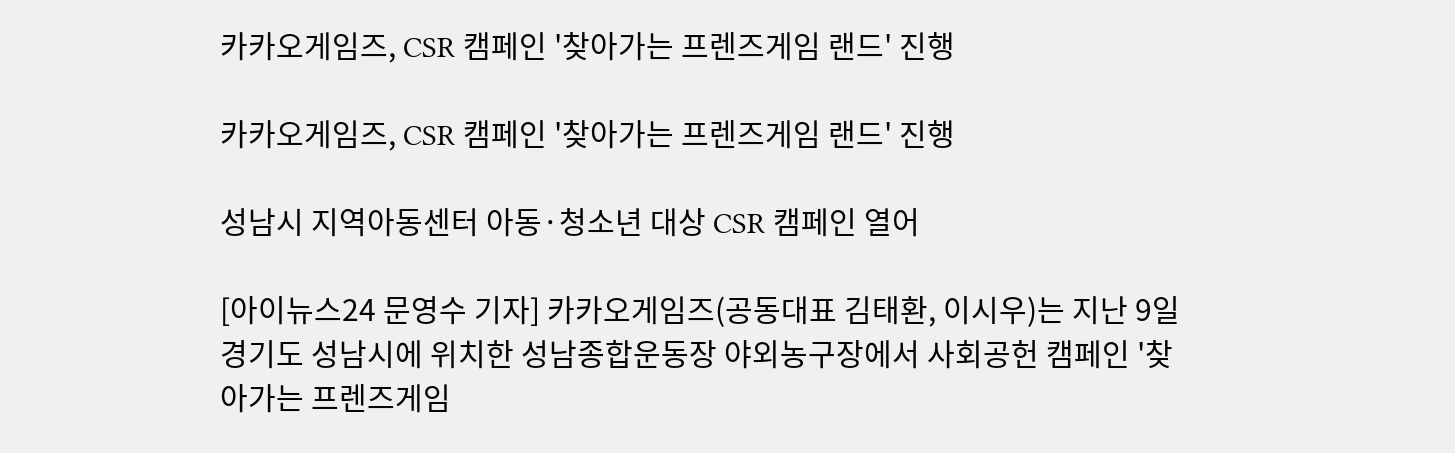카카오게임즈, CSR 캠페인 '찾아가는 프렌즈게임 랜드' 진행

카카오게임즈, CSR 캠페인 '찾아가는 프렌즈게임 랜드' 진행

성남시 지역아동센터 아동·청소년 대상 CSR 캠페인 열어

[아이뉴스24 문영수 기자] 카카오게임즈(공동대표 김태환, 이시우)는 지난 9일 경기도 성남시에 위치한 성남종합운동장 야외농구장에서 사회공헌 캠페인 '찾아가는 프렌즈게임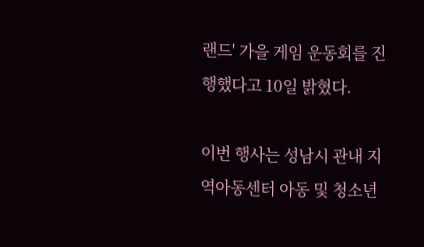랜드' 가을 게임 운동회를 진행했다고 10일 밝혔다.

이번 행사는 성남시 관내 지역아동센터 아동 및 청소년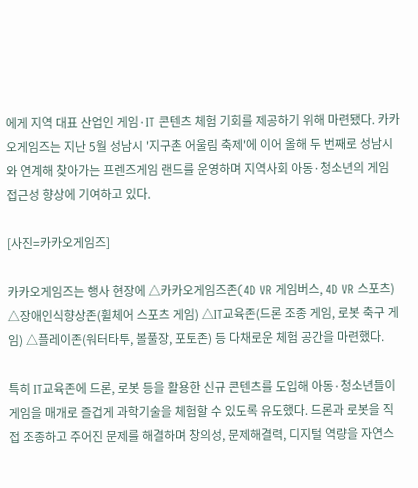에게 지역 대표 산업인 게임·IT 콘텐츠 체험 기회를 제공하기 위해 마련됐다. 카카오게임즈는 지난 5월 성남시 '지구촌 어울림 축제'에 이어 올해 두 번째로 성남시와 연계해 찾아가는 프렌즈게임 랜드를 운영하며 지역사회 아동·청소년의 게임 접근성 향상에 기여하고 있다.

[사진=카카오게임즈]

카카오게임즈는 행사 현장에 △카카오게임즈존(4D VR 게임버스, 4D VR 스포츠) △장애인식향상존(휠체어 스포츠 게임) △IT교육존(드론 조종 게임, 로봇 축구 게임) △플레이존(워터타투, 볼풀장, 포토존) 등 다채로운 체험 공간을 마련했다.

특히 IT교육존에 드론, 로봇 등을 활용한 신규 콘텐츠를 도입해 아동·청소년들이 게임을 매개로 즐겁게 과학기술을 체험할 수 있도록 유도했다. 드론과 로봇을 직접 조종하고 주어진 문제를 해결하며 창의성, 문제해결력, 디지털 역량을 자연스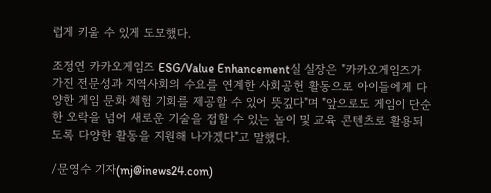럽게 키울 수 있게 도모했다.

조정연 카카오게임즈 ESG/Value Enhancement실 실장은 "카카오게임즈가 가진 전문성과 지역사회의 수요를 연계한 사회공헌 활동으로 아이들에게 다양한 게임 문화 체험 기회를 제공할 수 있어 뜻깊다"며 "앞으로도 게임이 단순한 오락을 넘어 새로운 기술을 접할 수 있는 놀이 및 교육 콘텐츠로 활용되도록 다양한 활동을 지원해 나가겠다"고 말했다.

/문영수 기자(mj@inews24.com)